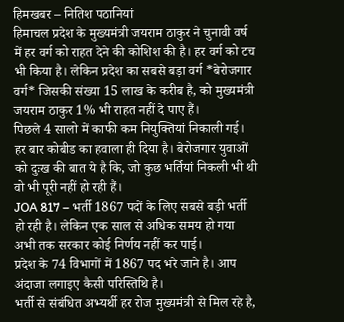हिमखबर – नितिश पठानियां
हिमाचल प्रदेश के मुख्यमंत्री जयराम ठाकुर ने चुनावी वर्ष में हर वर्ग को राहत देने की कोशिश की है। हर वर्ग को टच भी किया है। लेकिन प्रदेश का सबसे बड़ा वर्ग *बेरोजगार वर्ग* जिसकी संख्या 15 लाख के करीब है, को मुख्यमंत्री जयराम ठाकुर 1% भी राहत नहीं दे पाए हैं।
पिछले 4 सालो में काफी कम नियुक्तियां निकाली गई। हर बार कोबीड का हवाला ही दिया है। बेरोजगार युवाओं को दुःख की बात ये है कि, जो कुछ भर्तियां निकली भी थी वो भी पूरी नहीं हो रही हैं।
JOA 817 – भर्ती 1867 पदों के लिए सबसे बड़ी भर्ती हो रही है। लेकिन एक साल से अधिक समय हो गया अभी तक सरकार कोई निर्णय नहीं कर पाई।
प्रदेश के 74 विभागों में 1867 पद भरे जाने है। आप अंदाजा लगाइए कैसी परिस्तिथि है।
भर्ती से संबंधित अभ्यर्थी हर रोज मुख्यमंत्री से मिल रहे है,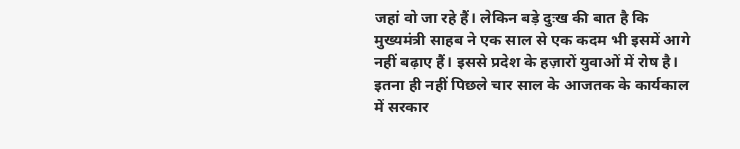जहां वो जा रहे हैं। लेकिन बड़े दुःख की बात है कि मुख्यमंत्री साहब ने एक साल से एक कदम भी इसमें आगे नहीं बढ़ाए हैं। इससे प्रदेश के हज़ारों युवाओं में रोष है।
इतना ही नहीं पिछले चार साल के आजतक के कार्यकाल में सरकार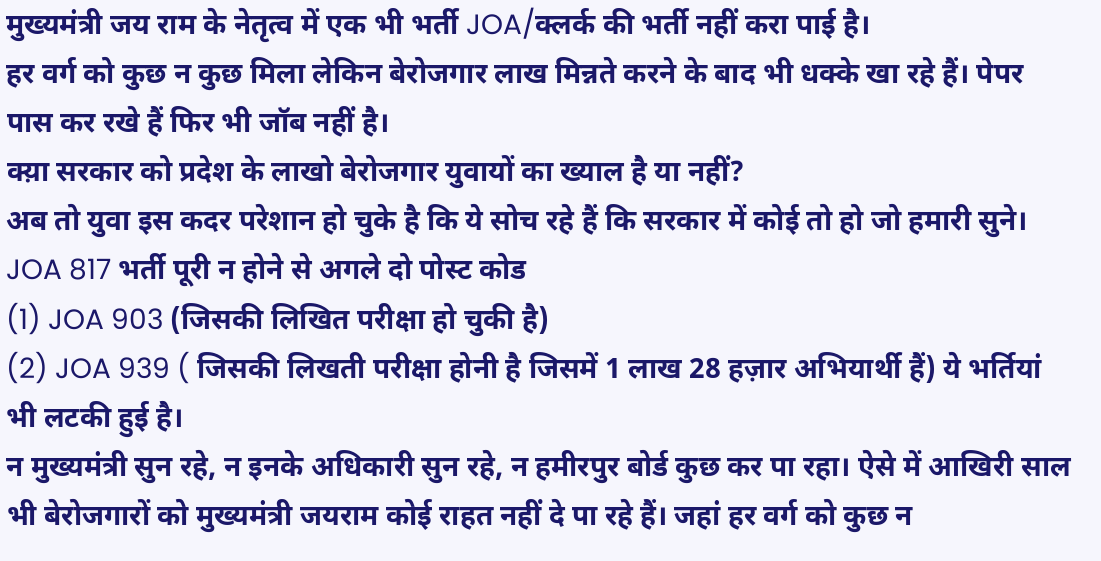मुख्यमंत्री जय राम के नेतृत्व में एक भी भर्ती JOA/क्लर्क की भर्ती नहीं करा पाई है।
हर वर्ग को कुछ न कुछ मिला लेकिन बेरोजगार लाख मिन्नते करने के बाद भी धक्के खा रहे हैं। पेपर पास कर रखे हैं फिर भी जॉब नहीं है।
क्य़ा सरकार को प्रदेश के लाखो बेरोजगार युवायों का ख्याल है या नहीं?
अब तो युवा इस कदर परेशान हो चुके है कि ये सोच रहे हैं कि सरकार में कोई तो हो जो हमारी सुने।
JOA 817 भर्ती पूरी न होने से अगले दो पोस्ट कोड
(1) JOA 903 (जिसकी लिखित परीक्षा हो चुकी है)
(2) JOA 939 ( जिसकी लिखती परीक्षा होनी है जिसमें 1 लाख 28 हज़ार अभियार्थी हैं) ये भर्तियां भी लटकी हुई है।
न मुख्यमंत्री सुन रहे, न इनके अधिकारी सुन रहे, न हमीरपुर बोर्ड कुछ कर पा रहा। ऐसे में आखिरी साल भी बेरोजगारों को मुख्यमंत्री जयराम कोई राहत नहीं दे पा रहे हैं। जहां हर वर्ग को कुछ न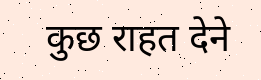कुछ राहत देने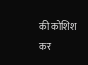की कोशिश कर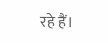रहे हैं।